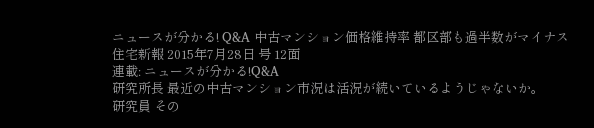ニュースが分かる! Q&A 中古マンション価格維持率 都区部も過半数がマイナス
住宅新報 2015年7月28日 号 12面
連載: ニュースが分かる!Q&A
研究所長 最近の中古マンション市況は活況が続いているようじゃないか。
研究員 その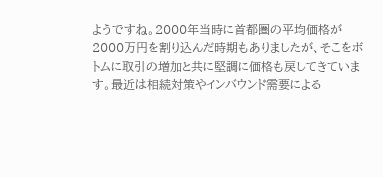ようですね。2000年当時に首都圏の平均価格が2000万円を割り込んだ時期もありましたが、そこをボトムに取引の増加と共に堅調に価格も戻してきています。最近は相続対策やインバウンド需要による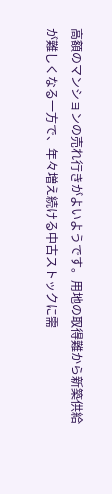高額のマンションの売れ行きがよいようです。用地の取得難から新築供給が難しくなる一方で、年々増え続ける中古ストックに需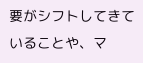要がシフトしてきていることや、マ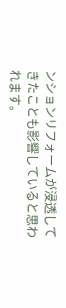ンションリフォームが浸透してきたことも影響していると思われます。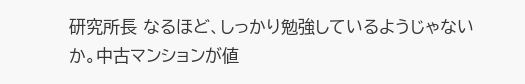研究所長 なるほど、しっかり勉強しているようじゃないか。中古マンションが値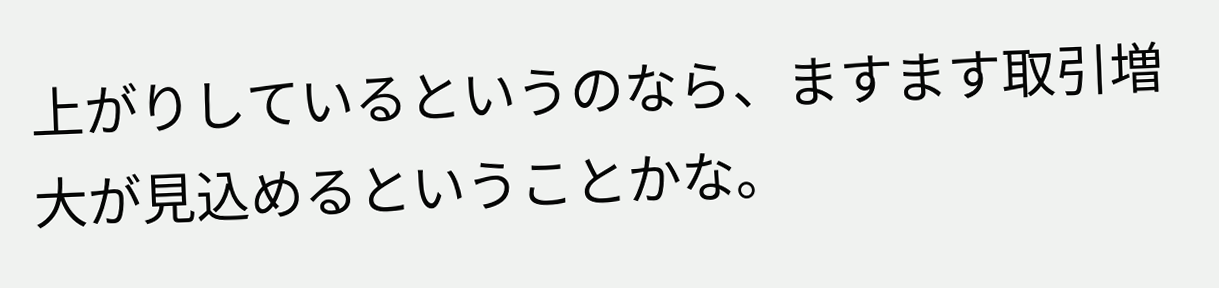上がりしているというのなら、ますます取引増大が見込めるということかな。